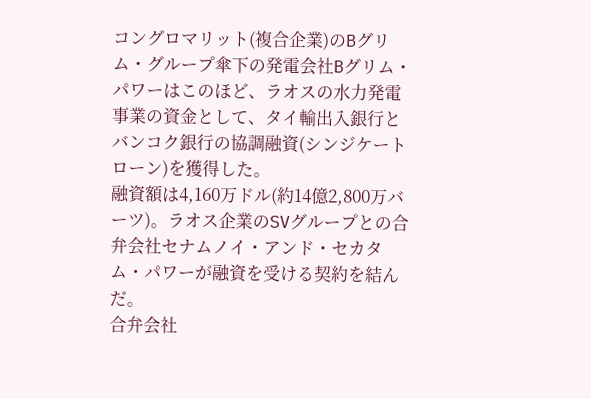コングロマリット(複合企業)のBグリム・グループ傘下の発電会社Bグリム・パワーはこのほど、ラオスの水力発電事業の資金として、タイ輸出入銀行とバンコク銀行の協調融資(シンジケートローン)を獲得した。
融資額は4,160万ドル(約14億2,800万バーツ)。ラオス企業のSVグループとの合弁会社セナムノイ・アンド・セカタム・パワーが融資を受ける契約を結んだ。
合弁会社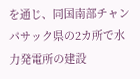を通じ、同国南部チャンパサック県の2カ所で水力発電所の建設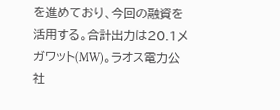を進めており、今回の融資を活用する。合計出力は20.1メガワット(MW)。ラオス電力公社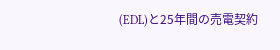(EDL)と25年間の売電契約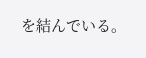を結んでいる。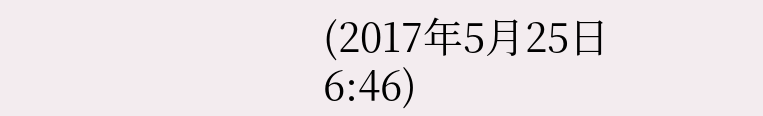(2017年5月25日 6:46)